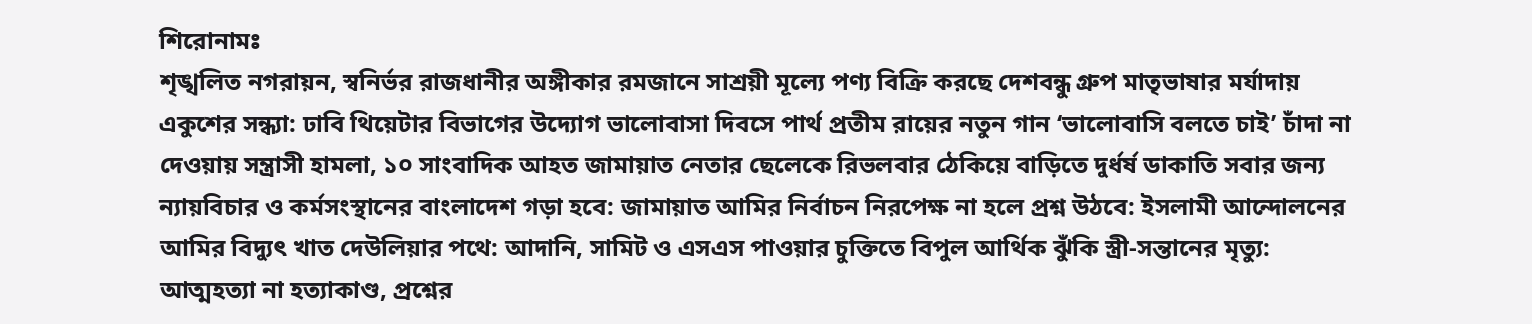শিরোনামঃ
শৃঙ্খলিত নগরায়ন, স্বনির্ভর রাজধানীর অঙ্গীকার রমজানে সাশ্রয়ী মূল্যে পণ্য বিক্রি করছে দেশবন্ধু গ্রুপ মাতৃভাষার মর্যাদায় একুশের সন্ধ্যা: ঢাবি থিয়েটার বিভাগের উদ্যোগ ভালোবাসা দিবসে পার্থ প্রতীম রায়ের নতুন গান ‘ভালোবাসি বলতে চাই’ চাঁদা না দেওয়ায় সন্ত্রাসী হামলা, ১০ সাংবাদিক আহত জামায়াত নেতার ছেলেকে রিভলবার ঠেকিয়ে বাড়িতে দুর্ধর্ষ ডাকাতি সবার জন্য ন্যায়বিচার ও কর্মসংস্থানের বাংলাদেশ গড়া হবে: জামায়াত আমির নির্বাচন নিরপেক্ষ না হলে প্রশ্ন উঠবে: ইসলামী আন্দোলনের আমির বিদ্যুৎ খাত দেউলিয়ার পথে: আদানি, সামিট ও এসএস পাওয়ার চুক্তিতে বিপুল আর্থিক ঝুঁকি স্ত্রী-সন্তানের মৃত্যু: আত্মহত্যা না হত্যাকাণ্ড, প্রশ্নের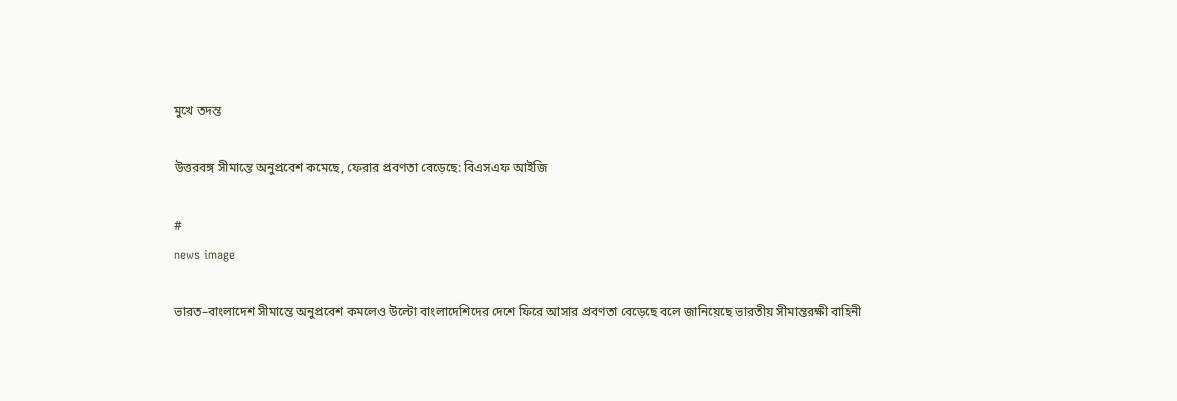মুখে তদন্ত

উত্তরবঙ্গ সীমান্তে অনুপ্রবেশ কমেছে, ফেরার প্রবণতা বেড়েছে: বিএসএফ আইজি

#
news image

ভারত–বাংলাদেশ সীমান্তে অনুপ্রবেশ কমলেও উল্টো বাংলাদেশিদের দেশে ফিরে আসার প্রবণতা বেড়েছে বলে জানিয়েছে ভারতীয় সীমান্তরক্ষী বাহিনী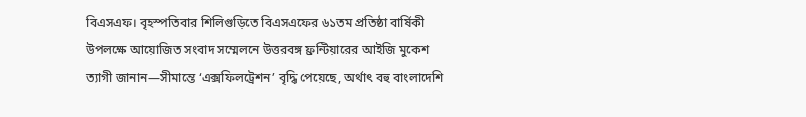বিএসএফ। বৃহস্পতিবার শিলিগুড়িতে বিএসএফের ৬১তম প্রতিষ্ঠা বার্ষিকী উপলক্ষে আয়োজিত সংবাদ সম্মেলনে উত্তরবঙ্গ ফ্রন্টিয়ারের আইজি মুকেশ ত্যাগী জানান—সীমান্তে ‘এক্সফিলট্রেশন’ বৃদ্ধি পেয়েছে, অর্থাৎ বহু বাংলাদেশি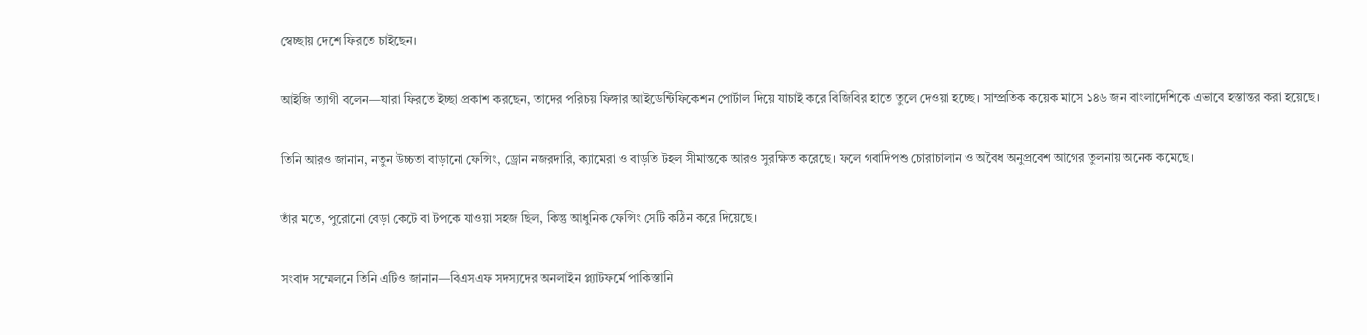স্বেচ্ছায় দেশে ফিরতে চাইছেন।

আইজি ত্যাগী বলেন—যারা ফিরতে ইচ্ছা প্রকাশ করছেন, তাদের পরিচয় ফিঙ্গার আইডেন্টিফিকেশন পোর্টাল দিয়ে যাচাই করে বিজিবির হাতে তুলে দেওয়া হচ্ছে। সাম্প্রতিক কয়েক মাসে ১৪৬ জন বাংলাদেশিকে এভাবে হস্তান্তর করা হয়েছে।

তিনি আরও জানান, নতুন উচ্চতা বাড়ানো ফেন্সিং, ড্রোন নজরদারি, ক্যামেরা ও বাড়তি টহল সীমান্তকে আরও সুরক্ষিত করেছে। ফলে গবাদিপশু চোরাচালান ও অবৈধ অনুপ্রবেশ আগের তুলনায় অনেক কমেছে।

তাঁর মতে, পুরোনো বেড়া কেটে বা টপকে যাওয়া সহজ ছিল, কিন্তু আধুনিক ফেন্সিং সেটি কঠিন করে দিয়েছে।

সংবাদ সম্মেলনে তিনি এটিও জানান—বিএসএফ সদস্যদের অনলাইন প্ল্যাটফর্মে পাকিস্তানি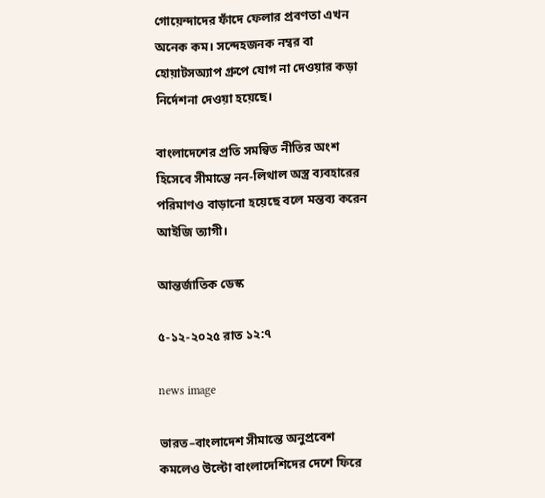গোয়েন্দাদের ফাঁদে ফেলার প্রবণতা এখন অনেক কম। সন্দেহজনক নম্বর বা হোয়াটসঅ্যাপ গ্রুপে যোগ না দেওয়ার কড়া নির্দেশনা দেওয়া হয়েছে।

বাংলাদেশের প্রতি সমন্বিত নীতির অংশ হিসেবে সীমান্তে নন-লিথাল অস্ত্র ব্যবহারের পরিমাণও বাড়ানো হয়েছে বলে মন্তব্য করেন আইজি ত্যাগী।

আন্তর্জাতিক ডেস্ক

৫-১২-২০২৫ রাত ১২:৭

news image

ভারত–বাংলাদেশ সীমান্তে অনুপ্রবেশ কমলেও উল্টো বাংলাদেশিদের দেশে ফিরে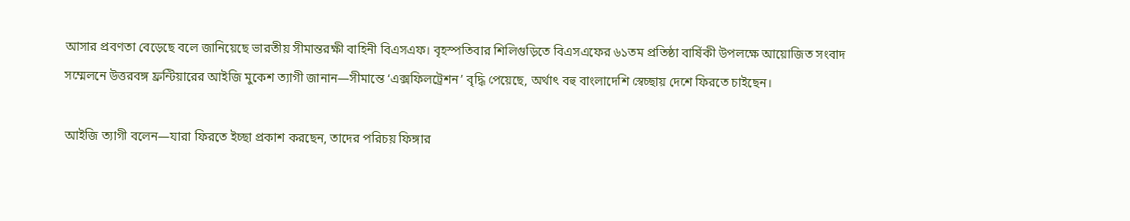আসার প্রবণতা বেড়েছে বলে জানিয়েছে ভারতীয় সীমান্তরক্ষী বাহিনী বিএসএফ। বৃহস্পতিবার শিলিগুড়িতে বিএসএফের ৬১তম প্রতিষ্ঠা বার্ষিকী উপলক্ষে আয়োজিত সংবাদ সম্মেলনে উত্তরবঙ্গ ফ্রন্টিয়ারের আইজি মুকেশ ত্যাগী জানান—সীমান্তে ‘এক্সফিলট্রেশন’ বৃদ্ধি পেয়েছে, অর্থাৎ বহু বাংলাদেশি স্বেচ্ছায় দেশে ফিরতে চাইছেন।

আইজি ত্যাগী বলেন—যারা ফিরতে ইচ্ছা প্রকাশ করছেন, তাদের পরিচয় ফিঙ্গার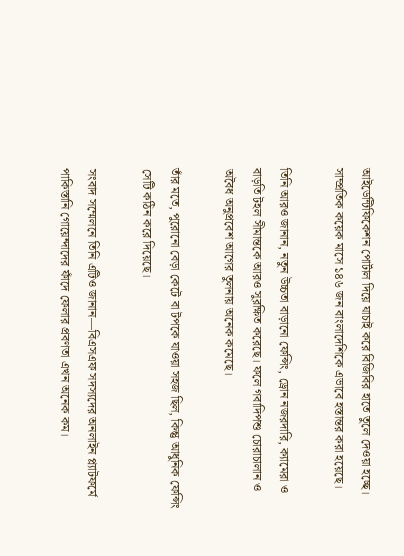আইডেন্টিফিকেশন পোর্টাল দিয়ে যাচাই করে বিজিবির হাতে তুলে দেওয়া হচ্ছে। সাম্প্রতিক কয়েক মাসে ১৪৬ জন বাংলাদেশিকে এভাবে হস্তান্তর করা হয়েছে।

তিনি আরও জানান, নতুন উচ্চতা বাড়ানো ফেন্সিং, ড্রোন নজরদারি, ক্যামেরা ও বাড়তি টহল সীমান্তকে আরও সুরক্ষিত করেছে। ফলে গবাদিপশু চোরাচালান ও অবৈধ অনুপ্রবেশ আগের তুলনায় অনেক কমেছে।

তাঁর মতে, পুরোনো বেড়া কেটে বা টপকে যাওয়া সহজ ছিল, কিন্তু আধুনিক ফেন্সিং সেটি কঠিন করে দিয়েছে।

সংবাদ সম্মেলনে তিনি এটিও জানান—বিএসএফ সদস্যদের অনলাইন প্ল্যাটফর্মে পাকিস্তানি গোয়েন্দাদের ফাঁদে ফেলার প্রবণতা এখন অনেক কম।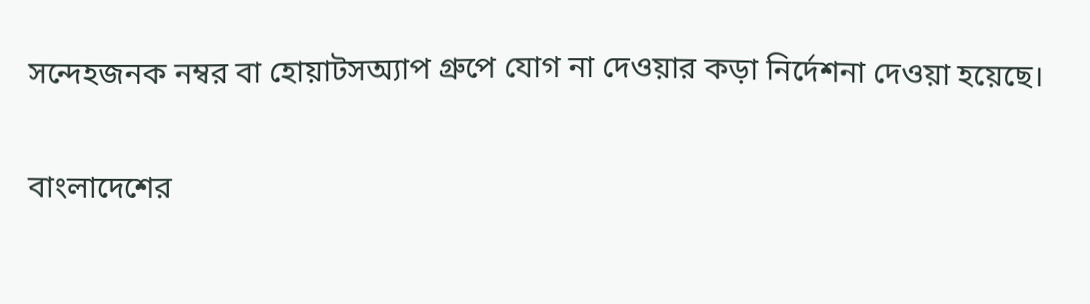সন্দেহজনক নম্বর বা হোয়াটসঅ্যাপ গ্রুপে যোগ না দেওয়ার কড়া নির্দেশনা দেওয়া হয়েছে।

বাংলাদেশের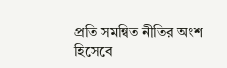প্রতি সমন্বিত নীতির অংশ হিসেবে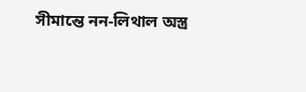সীমান্তে নন-লিথাল অস্ত্র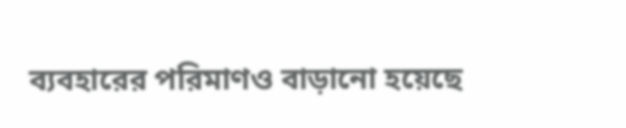ব্যবহারের পরিমাণও বাড়ানো হয়েছে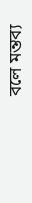বলে মন্তব্য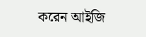করেন আইজি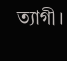ত্যাগী।